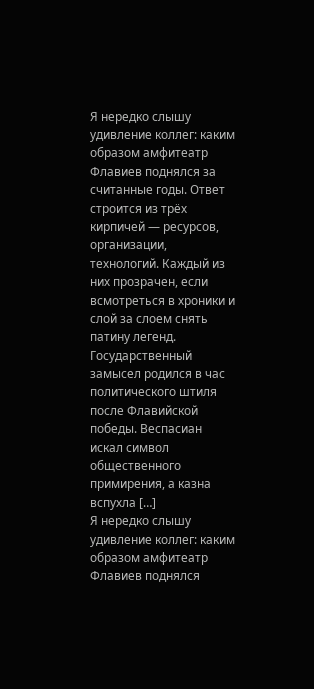Я нередко слышу удивление коллег: каким образом амфитеатр Флавиев поднялся за считанные годы. Ответ строится из трёх кирпичей — ресурсов, организации, технологий. Каждый из них прозрачен, если всмотреться в хроники и слой за слоем снять патину легенд. Государственный замысел родился в час политического штиля после Флавийской победы. Веспасиан искал символ общественного примирения, а казна вспухла […]
Я нередко слышу удивление коллег: каким образом амфитеатр Флавиев поднялся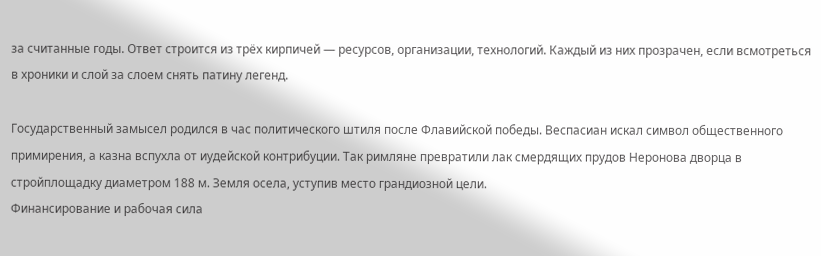за считанные годы. Ответ строится из трёх кирпичей — ресурсов, организации, технологий. Каждый из них прозрачен, если всмотреться в хроники и слой за слоем снять патину легенд.

Государственный замысел родился в час политического штиля после Флавийской победы. Веспасиан искал символ общественного примирения, а казна вспухла от иудейской контрибуции. Так римляне превратили лак смердящих прудов Неронова дворца в стройплощадку диаметром 188 м. Земля осела, уступив место грандиозной цели.
Финансирование и рабочая сила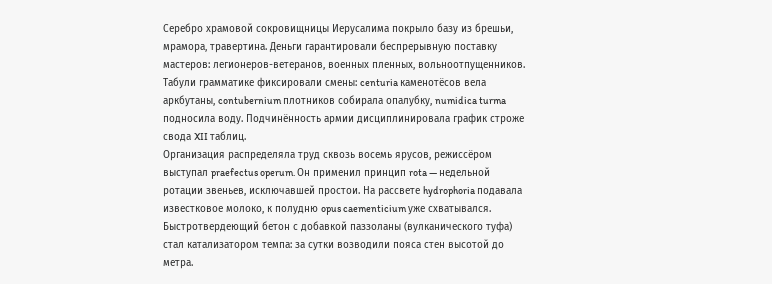Серебро храмовой сокровищницы Иерусалима покрыло базу из брешьи, мрамора, травертина. Деньги гарантировали беспрерывную поставку мастеров: легионеров-ветеранов, военных пленных, вольноотпущенников. Табули грамматике фиксировали смены: centuria каменотёсов вела аркбутаны, contubernium плотников собирала опалубку, numidica turma подносила воду. Подчинённость армии дисциплинировала график строже свода XII таблиц.
Организация распределяла труд сквозь восемь ярусов, режиссёром выступал praefectus operum. Он применил принцип rota — недельной ротации звеньев, исключавшей простои. На рассвете hydrophoria подавала известковое молоко, к полудню opus caementicium уже схватывался. Быстротвердеющий бетон с добавкой паззоланы (вулканического туфа) стал катализатором темпа: за сутки возводили пояса стен высотой до метра.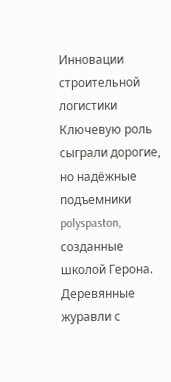Инновации строительной логистики
Ключевую роль сыграли дорогие, но надёжные подъемники polyspaston, созданные школой Герона. Деревянные журавли с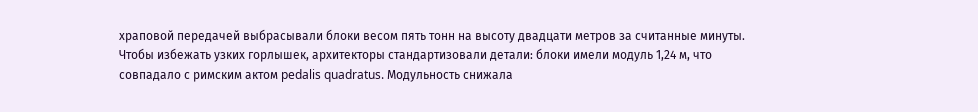храповой передачей выбрасывали блоки весом пять тонн на высоту двадцати метров за считанные минуты. Чтобы избежать узких горлышек, архитекторы стандартизовали детали: блоки имели модуль 1,24 м, что совпадало с римским актом pedalis quadratus. Модульность снижала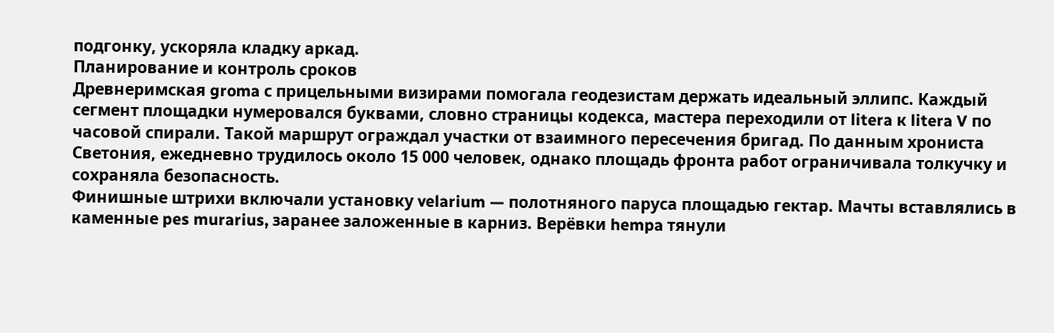подгонку, ускоряла кладку аркад.
Планирование и контроль сроков
Древнеримская groma с прицельными визирами помогала геодезистам держать идеальный эллипс. Каждый сегмент площадки нумеровался буквами, словно страницы кодекса, мастера переходили от litera к litera V по часовой спирали. Такой маршрут ограждал участки от взаимного пересечения бригад. По данным хрониста Светония, ежедневно трудилось около 15 000 человек, однако площадь фронта работ ограничивала толкучку и сохраняла безопасность.
Финишные штрихи включали установку velarium — полотняного паруса площадью гектар. Мачты вставлялись в каменные pes murarius, заранее заложенные в карниз. Верёвки hempa тянули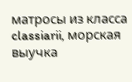матросы из класса classiarii, морская выучка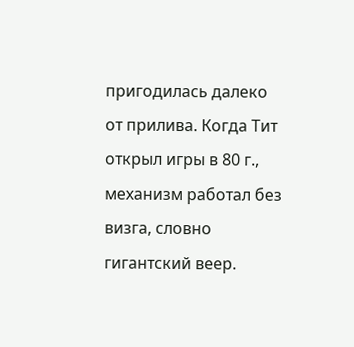пригодилась далеко от прилива. Когда Тит открыл игры в 80 г., механизм работал без визга, словно гигантский веер.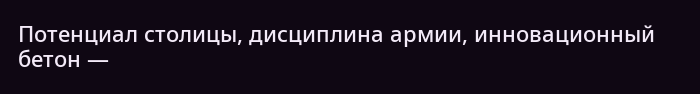Потенциал столицы, дисциплина армии, инновационный бетон —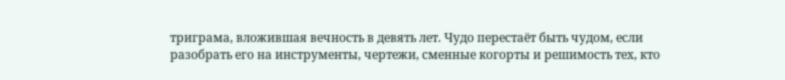триграма, вложившая вечность в девять лет. Чудо перестаёт быть чудом, если разобрать его на инструменты, чертежи, сменные когорты и решимость тех, кто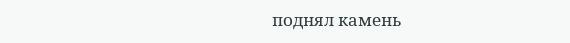поднял камень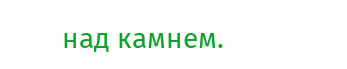над камнем.